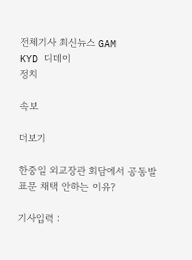전체기사 최신뉴스 GAM
KYD 디데이
정치

속보

더보기

한중일 외교장관 회담에서 공동발표문 채택 안하는 이유?

기사입력 :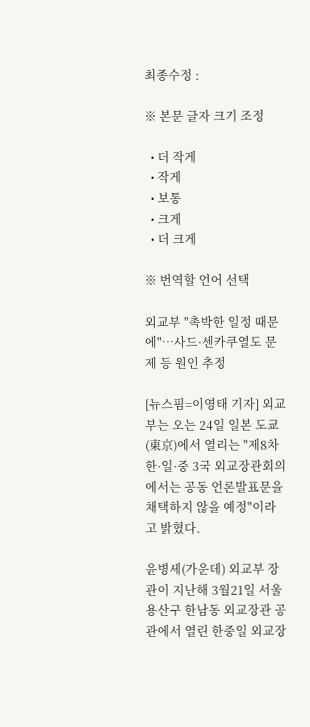최종수정 :

※ 본문 글자 크기 조정

  • 더 작게
  • 작게
  • 보통
  • 크게
  • 더 크게

※ 번역할 언어 선택

외교부 "촉박한 일정 때문에"…사드·센카쿠열도 문제 등 원인 추정

[뉴스핌=이영태 기자] 외교부는 오는 24일 일본 도쿄(東京)에서 열리는 "제8차 한·일·중 3국 외교장관회의에서는 공동 언론발표문을 채택하지 않을 예정"이라고 밝혔다.

윤병세(가운데) 외교부 장관이 지난해 3월21일 서울 용산구 한남동 외교장관 공관에서 열린 한중일 외교장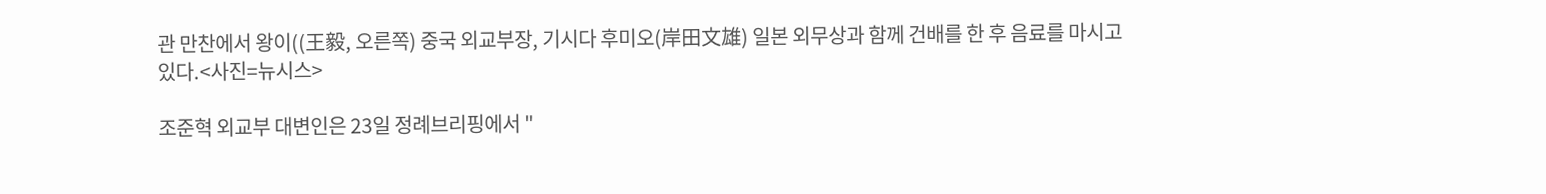관 만찬에서 왕이((王毅, 오른쪽) 중국 외교부장, 기시다 후미오(岸田文雄) 일본 외무상과 함께 건배를 한 후 음료를 마시고 있다.<사진=뉴시스>

조준혁 외교부 대변인은 23일 정례브리핑에서 "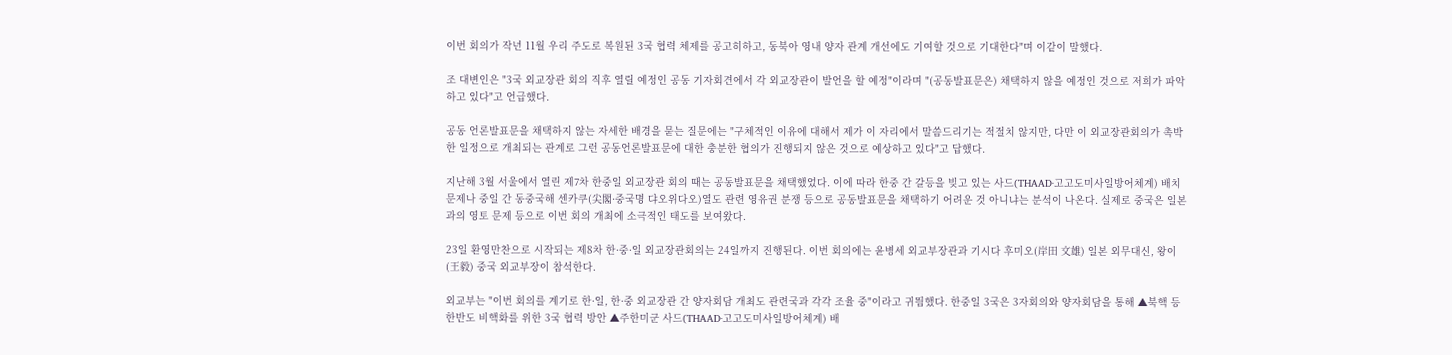이번 회의가 작년 11월 우리 주도로 복원된 3국 협력 체제를 공고히하고, 동북아 영내 양자 관계 개선에도 기여할 것으로 기대한다"며 이같이 말했다.

조 대변인은 "3국 외교장관 회의 직후 열릴 예정인 공동 기자회견에서 각 외교장관이 발언을 할 예정"이라며 "(공동발표문은) 채택하지 않을 예정인 것으로 저희가 파악하고 있다"고 언급했다.

공동 언론발표문을 채택하지 않는 자세한 배경을 묻는 질문에는 "구체적인 이유에 대해서 제가 이 자리에서 말씀드리기는 적절치 않지만, 다만 이 외교장관회의가 촉박한 일정으로 개최되는 관계로 그런 공동언론발표문에 대한 충분한 협의가 진행되지 않은 것으로 예상하고 있다"고 답했다.

지난해 3월 서울에서 열린 제7차 한중일 외교장관 회의 때는 공동발표문을 채택했었다. 이에 따라 한중 간 갈등을 빚고 있는 사드(THAAD·고고도미사일방어체계) 배치 문제나 중일 간 동중국해 센카쿠(尖閣·중국명 댜오위다오)열도 관련 영유권 분쟁 등으로 공동발표문을 채택하기 어려운 것 아니냐는 분석이 나온다. 실제로 중국은 일본과의 영토 문제 등으로 이번 회의 개최에 소극적인 태도를 보여왔다.

23일 환영만찬으로 시작되는 제8차 한·중·일 외교장관회의는 24일까지 진행된다. 이번 회의에는 윤병세 외교부장관과 기시다 후미오(岸田 文雄) 일본 외무대신, 왕이(王毅) 중국 외교부장이 참석한다.

외교부는 "이번 회의를 계기로 한·일, 한·중 외교장관 간 양자회담 개최도 관련국과 각각 조율 중"이라고 귀띔했다. 한중일 3국은 3자회의와 양자회담을 통해 ▲북핵 등 한반도 비핵화를 위한 3국 협력 방안 ▲주한미군 사드(THAAD·고고도미사일방어체계) 배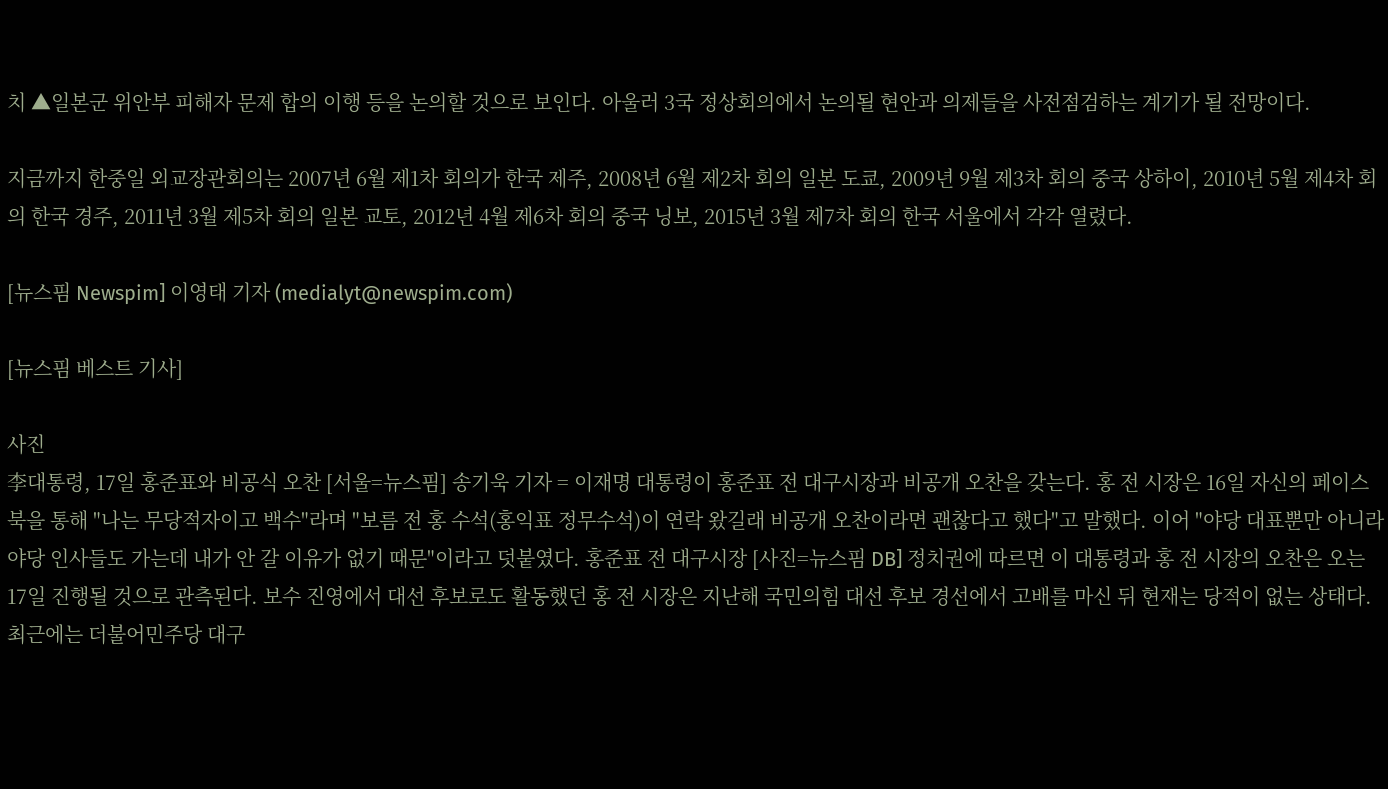치 ▲일본군 위안부 피해자 문제 합의 이행 등을 논의할 것으로 보인다. 아울러 3국 정상회의에서 논의될 현안과 의제들을 사전점검하는 계기가 될 전망이다.

지금까지 한중일 외교장관회의는 2007년 6월 제1차 회의가 한국 제주, 2008년 6월 제2차 회의 일본 도쿄, 2009년 9월 제3차 회의 중국 상하이, 2010년 5월 제4차 회의 한국 경주, 2011년 3월 제5차 회의 일본 교토, 2012년 4월 제6차 회의 중국 닝보, 2015년 3월 제7차 회의 한국 서울에서 각각 열렸다.

[뉴스핌 Newspim] 이영태 기자 (medialyt@newspim.com)

[뉴스핌 베스트 기사]

사진
李대통령, 17일 홍준표와 비공식 오찬 [서울=뉴스핌] 송기욱 기자 = 이재명 대통령이 홍준표 전 대구시장과 비공개 오찬을 갖는다. 홍 전 시장은 16일 자신의 페이스북을 통해 "나는 무당적자이고 백수"라며 "보름 전 홍 수석(홍익표 정무수석)이 연락 왔길래 비공개 오찬이라면 괜찮다고 했다"고 말했다. 이어 "야당 대표뿐만 아니라 야당 인사들도 가는데 내가 안 갈 이유가 없기 때문"이라고 덧붙였다. 홍준표 전 대구시장 [사진=뉴스핌 DB] 정치권에 따르면 이 대통령과 홍 전 시장의 오찬은 오는 17일 진행될 것으로 관측된다. 보수 진영에서 대선 후보로도 활동했던 홍 전 시장은 지난해 국민의힘 대선 후보 경선에서 고배를 마신 뒤 현재는 당적이 없는 상태다. 최근에는 더불어민주당 대구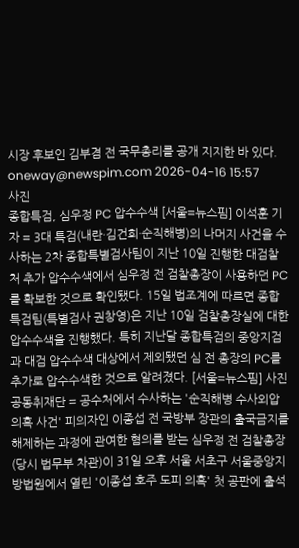시장 후보인 김부겸 전 국무총리를 공개 지지한 바 있다. oneway@newspim.com 2026-04-16 15:57
사진
종합특검, 심우정 PC 압수수색 [서울=뉴스핌] 이석훈 기자 = 3대 특검(내란·김건희·순직해병)의 나머지 사건을 수사하는 2차 종합특별검사팀이 지난 10일 진행한 대검찰처 추가 압수수색에서 심우정 전 검찰총장이 사용하던 PC를 확보한 것으로 확인됐다. 15일 법조계에 따르면 종합 특검팀(특별검사 권창영)은 지난 10일 검찰총장실에 대한 압수수색을 진행했다. 특히 지난달 종합특검의 중앙지검과 대검 압수수색 대상에서 제외됐던 심 전 총장의 PC를 추가로 압수수색한 것으로 알려졌다. [서울=뉴스핌] 사진공동취재단 = 공수처에서 수사하는 '순직해병 수사외압 의혹 사건' 피의자인 이종섭 전 국방부 장관의 출국금지를 해제하는 과정에 관여한 혐의를 받는 심우정 전 검찰총장(당시 법무부 차관)이 31일 오후 서울 서초구 서울중앙지방법원에서 열린 '이종섭 호주 도피 의혹' 첫 공판에 출석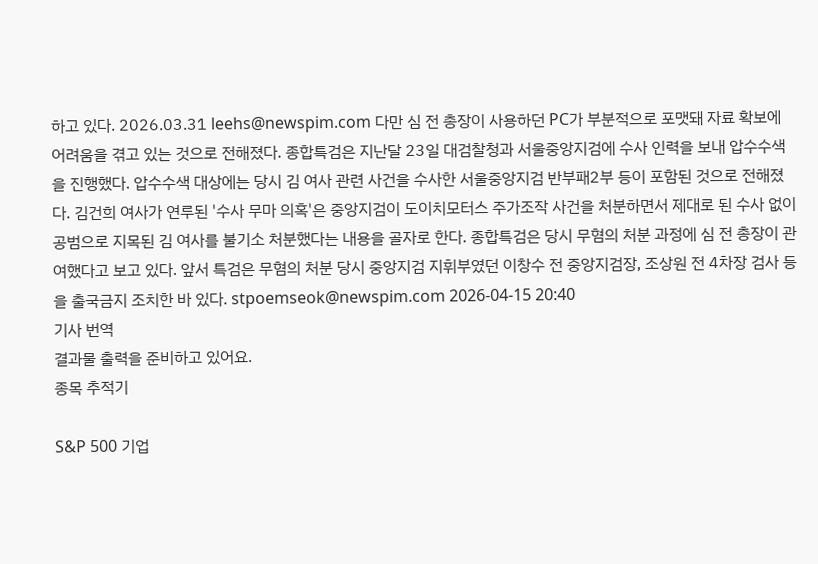하고 있다. 2026.03.31 leehs@newspim.com 다만 심 전 총장이 사용하던 PC가 부분적으로 포맷돼 자료 확보에 어려움을 겪고 있는 것으로 전해졌다. 종합특검은 지난달 23일 대검찰청과 서울중앙지검에 수사 인력을 보내 압수수색을 진행했다. 압수수색 대상에는 당시 김 여사 관련 사건을 수사한 서울중앙지검 반부패2부 등이 포함된 것으로 전해졌다. 김건희 여사가 연루된 '수사 무마 의혹'은 중앙지검이 도이치모터스 주가조작 사건을 처분하면서 제대로 된 수사 없이 공범으로 지목된 김 여사를 불기소 처분했다는 내용을 골자로 한다. 종합특검은 당시 무혐의 처분 과정에 심 전 총장이 관여했다고 보고 있다. 앞서 특검은 무혐의 처분 당시 중앙지검 지휘부였던 이창수 전 중앙지검장, 조상원 전 4차장 검사 등을 출국금지 조치한 바 있다. stpoemseok@newspim.com 2026-04-15 20:40
기사 번역
결과물 출력을 준비하고 있어요.
종목 추적기

S&P 500 기업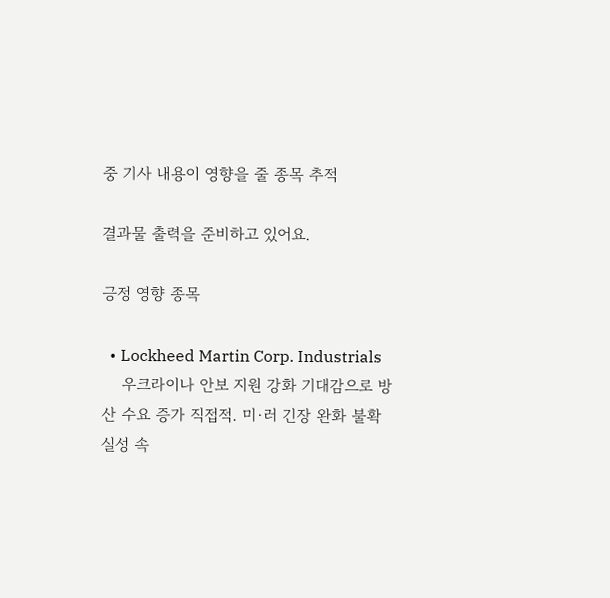중 기사 내용이 영향을 줄 종목 추적

결과물 출력을 준비하고 있어요.

긍정 영향 종목

  • Lockheed Martin Corp. Industrials
    우크라이나 안보 지원 강화 기대감으로 방산 수요 증가 직접적. 미·러 긴장 완화 불확실성 속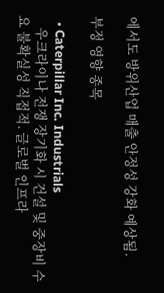에서도 방위산업 매출 안정성 강화 예상됨.

부정 영향 종목

  • Caterpillar Inc. Industrials
    우크라이나 전쟁 장기화 시 건설 및 중장비 수요 불확실성 직접적. 글로벌 인프라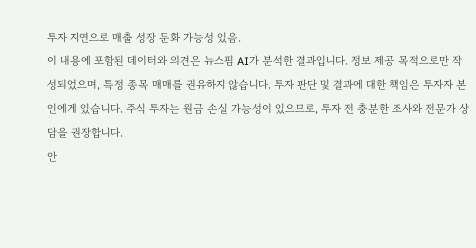투자 지연으로 매출 성장 둔화 가능성 있음.
이 내용에 포함된 데이터와 의견은 뉴스핌 AI가 분석한 결과입니다. 정보 제공 목적으로만 작성되었으며, 특정 종목 매매를 권유하지 않습니다. 투자 판단 및 결과에 대한 책임은 투자자 본인에게 있습니다. 주식 투자는 원금 손실 가능성이 있으므로, 투자 전 충분한 조사와 전문가 상담을 권장합니다.
안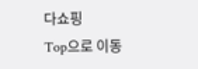다쇼핑
Top으로 이동